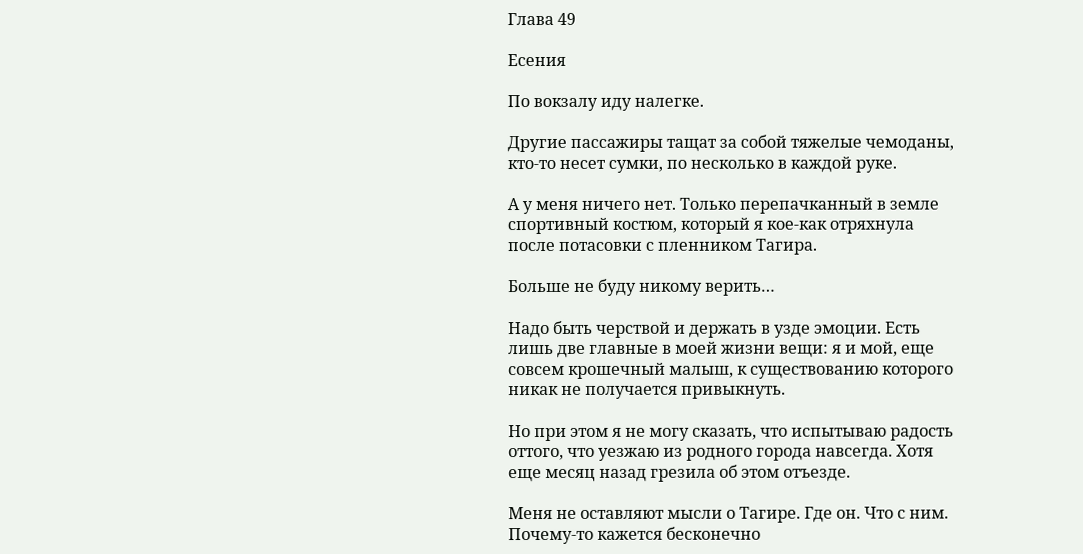Глава 49

Есения

По вокзалу иду налегке.

Другие пассажиры тащат за собой тяжелые чемоданы, кто-то несет сумки, по несколько в каждой руке.

А у меня ничего нет. Только перепачканный в земле спортивный костюм, который я кое-как отряхнула после потасовки с пленником Тагира.

Больше не буду никому верить…

Надо быть черствой и держать в узде эмоции. Есть лишь две главные в моей жизни вещи: я и мой, еще совсем крошечный малыш, к существованию которого никак не получается привыкнуть.

Но при этом я не могу сказать, что испытываю радость оттого, что уезжаю из родного города навсегда. Хотя еще месяц назад грезила об этом отъезде.

Меня не оставляют мысли о Тагире. Где он. Что с ним. Почему-то кажется бесконечно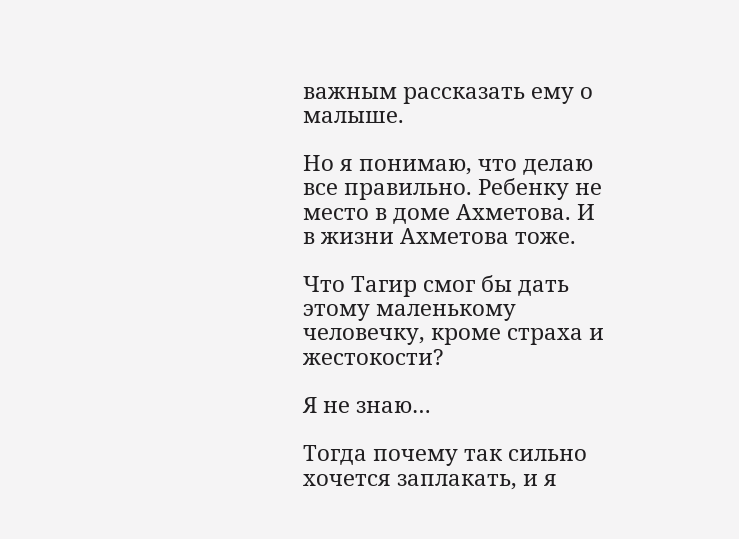важным рассказать ему о малыше.

Но я понимаю, что делаю все правильно. Ребенку не место в доме Ахметова. И в жизни Ахметова тоже.

Что Тагир смог бы дать этому маленькому человечку, кроме страха и жестокости?

Я не знаю…

Тогда почему так сильно хочется заплакать, и я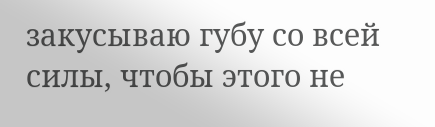закусываю губу со всей силы, чтобы этого не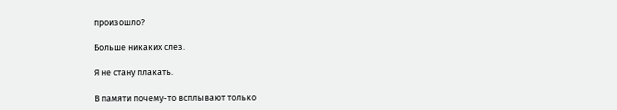произошло?

Больше никаких слез.

Я не стану плакать.

В памяти почему-то всплывают только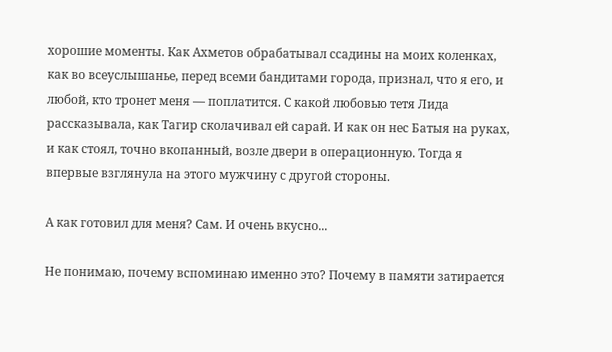хорошие моменты. Как Ахметов обрабатывал ссадины на моих коленках, как во всеуслышанье, перед всеми бандитами города, признал, что я его, и любой, кто тронет меня — поплатится. С какой любовью тетя Лида рассказывала, как Тагир сколачивал ей сарай. И как он нес Батыя на руках, и как стоял, точно вкопанный, возле двери в операционную. Тогда я впервые взглянула на этого мужчину с другой стороны.

А как готовил для меня? Сам. И очень вкусно...

Не понимаю, почему вспоминаю именно это? Почему в памяти затирается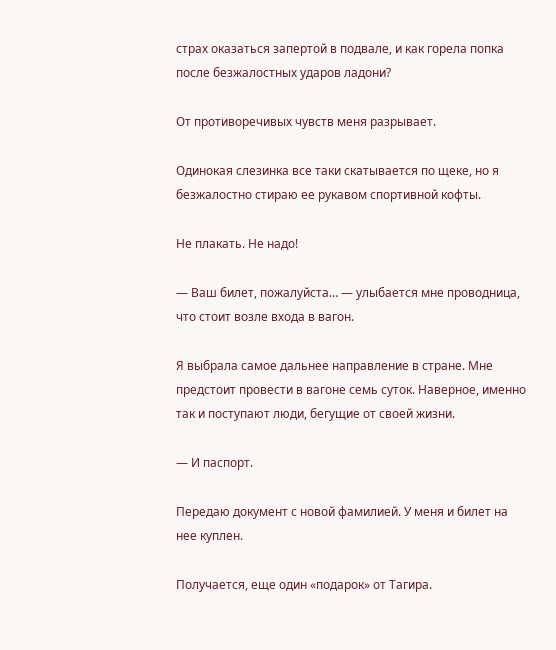страх оказаться запертой в подвале, и как горела попка после безжалостных ударов ладони?

От противоречивых чувств меня разрывает.

Одинокая слезинка все таки скатывается по щеке, но я безжалостно стираю ее рукавом спортивной кофты.

Не плакать. Не надо!

— Ваш билет, пожалуйста… — улыбается мне проводница, что стоит возле входа в вагон.

Я выбрала самое дальнее направление в стране. Мне предстоит провести в вагоне семь суток. Наверное, именно так и поступают люди, бегущие от своей жизни.

— И паспорт.

Передаю документ с новой фамилией. У меня и билет на нее куплен.

Получается, еще один «подарок» от Тагира.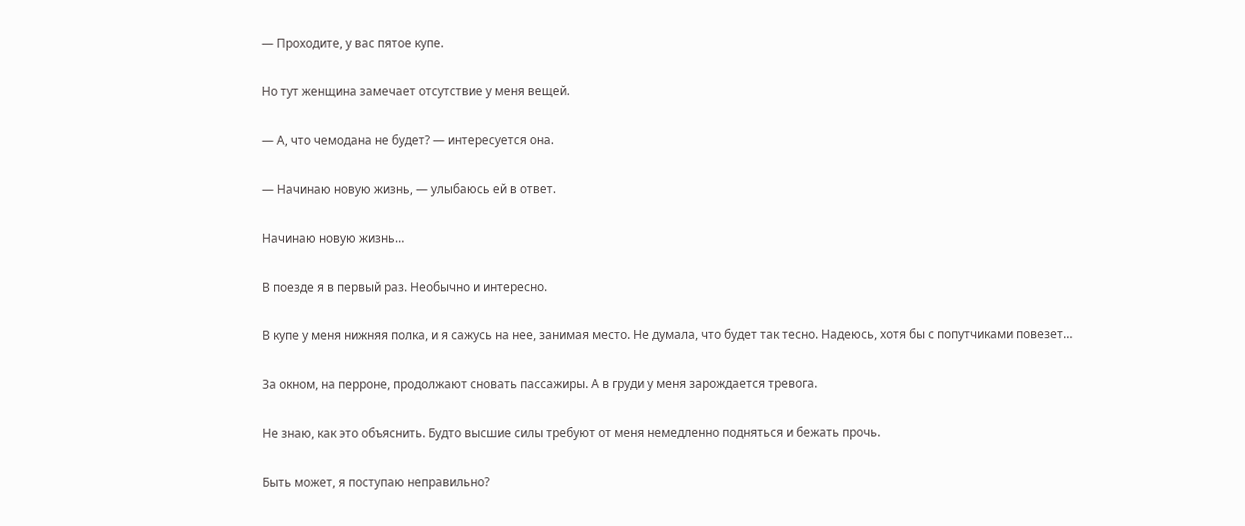— Проходите, у вас пятое купе.

Но тут женщина замечает отсутствие у меня вещей.

— А, что чемодана не будет? — интересуется она.

— Начинаю новую жизнь, — улыбаюсь ей в ответ.

Начинаю новую жизнь…

В поезде я в первый раз. Необычно и интересно.

В купе у меня нижняя полка, и я сажусь на нее, занимая место. Не думала, что будет так тесно. Надеюсь, хотя бы с попутчиками повезет…

За окном, на перроне, продолжают сновать пассажиры. А в груди у меня зарождается тревога.

Не знаю, как это объяснить. Будто высшие силы требуют от меня немедленно подняться и бежать прочь.

Быть может, я поступаю неправильно?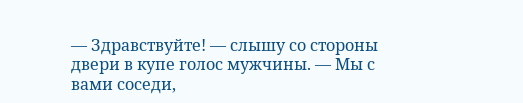— Здравствуйте! — слышу со стороны двери в купе голос мужчины. — Мы с вами соседи,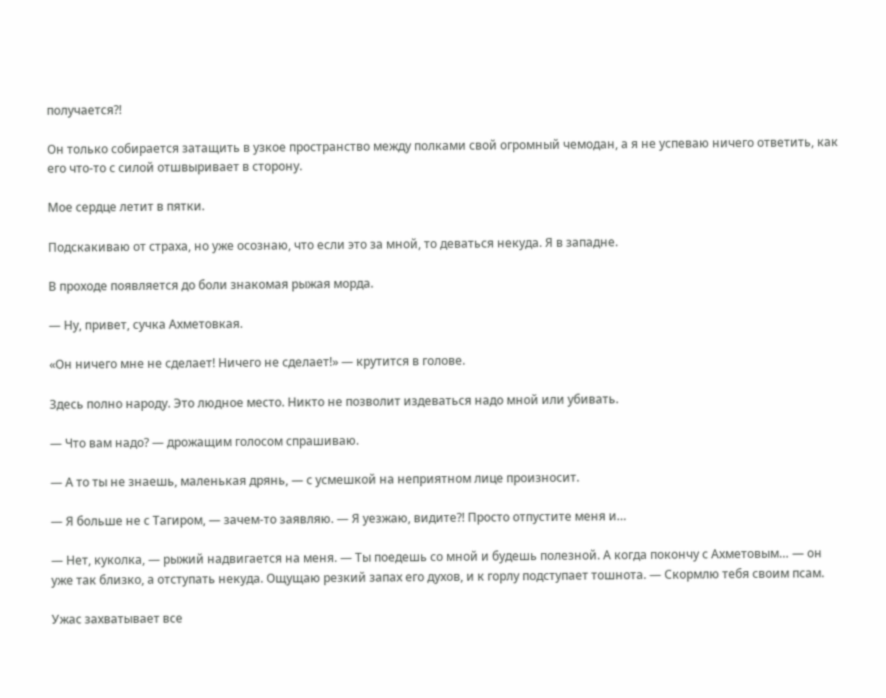получается?!

Он только собирается затащить в узкое пространство между полками свой огромный чемодан, а я не успеваю ничего ответить, как его что-то с силой отшвыривает в сторону.

Мое сердце летит в пятки.

Подскакиваю от страха, но уже осознаю, что если это за мной, то деваться некуда. Я в западне.

В проходе появляется до боли знакомая рыжая морда.

— Ну, привет, сучка Ахметовкая.

«Он ничего мне не сделает! Ничего не сделает!» — крутится в голове.

Здесь полно народу. Это людное место. Никто не позволит издеваться надо мной или убивать.

— Что вам надо? — дрожащим голосом спрашиваю.

— А то ты не знаешь, маленькая дрянь, — с усмешкой на неприятном лице произносит.

— Я больше не с Тагиром, — зачем-то заявляю. — Я уезжаю, видите?! Просто отпустите меня и…

— Нет, куколка, — рыжий надвигается на меня. — Ты поедешь со мной и будешь полезной. А когда покончу с Ахметовым… — он уже так близко, а отступать некуда. Ощущаю резкий запах его духов, и к горлу подступает тошнота. — Скормлю тебя своим псам.

Ужас захватывает все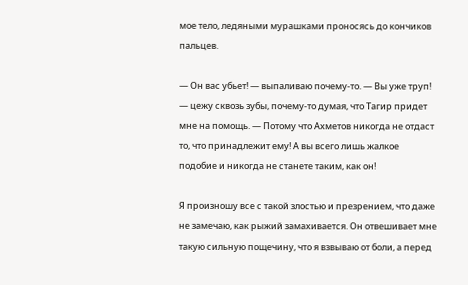мое тело, ледяными мурашками проносясь до кончиков пальцев.

— Он вас убьет! — выпаливаю почему-то. — Вы уже труп! — цежу сквозь зубы, почему-то думая, что Тагир придет мне на помощь. — Потому что Ахметов никогда не отдаст то, что принадлежит ему! А вы всего лишь жалкое подобие и никогда не станете таким, как он!

Я произношу все с такой злостью и презрением, что даже не замечаю, как рыжий замахивается. Он отвешивает мне такую сильную пощечину, что я взвываю от боли, а перед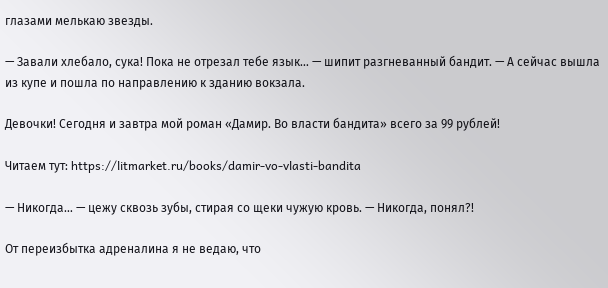глазами мелькаю звезды.

— Завали хлебало, сука! Пока не отрезал тебе язык… — шипит разгневанный бандит. — А сейчас вышла из купе и пошла по направлению к зданию вокзала.

Девочки! Сегодня и завтра мой роман «Дамир. Во власти бандита» всего за 99 рублей!

Читаем тут: https://litmarket.ru/books/damir-vo-vlasti-bandita

— Никогда… — цежу сквозь зубы, стирая со щеки чужую кровь. — Никогда, понял?!

От переизбытка адреналина я не ведаю, что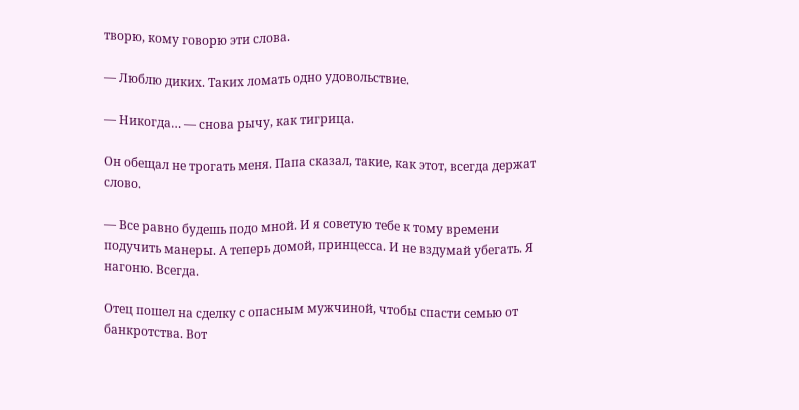творю, кому говорю эти слова.

— Люблю диких. Таких ломать одно удовольствие.

— Никогда… — снова рычу, как тигрица.

Он обещал не трогать меня. Папа сказал, такие, как этот, всегда держат слово.

— Все равно будешь подо мной. И я советую тебе к тому времени подучить манеры. А теперь домой, принцесса. И не вздумай убегать. Я нагоню. Всегда.

Отец пошел на сделку с опасным мужчиной, чтобы спасти семью от банкротства. Вот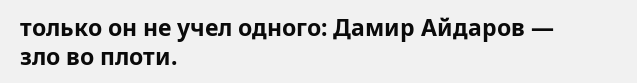только он не учел одного: Дамир Айдаров — зло во плоти.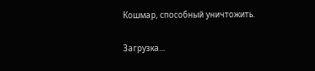Кошмар, способный уничтожить.

Загрузка...